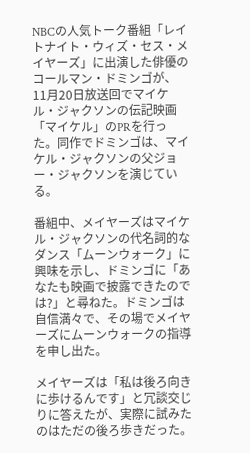NBCの人気トーク番組「レイトナイト・ウィズ・セス・メイヤーズ」に出演した俳優のコールマン・ドミンゴが、11月20日放送回でマイケル・ジャクソンの伝記映画「マイケル」のPRを行った。同作でドミンゴは、マイケル・ジャクソンの父ジョー・ジャクソンを演じている。

番組中、メイヤーズはマイケル・ジャクソンの代名詞的なダンス「ムーンウォーク」に興味を示し、ドミンゴに「あなたも映画で披露できたのでは?」と尋ねた。ドミンゴは自信満々で、その場でメイヤーズにムーンウォークの指導を申し出た。

メイヤーズは「私は後ろ向きに歩けるんです」と冗談交じりに答えたが、実際に試みたのはただの後ろ歩きだった。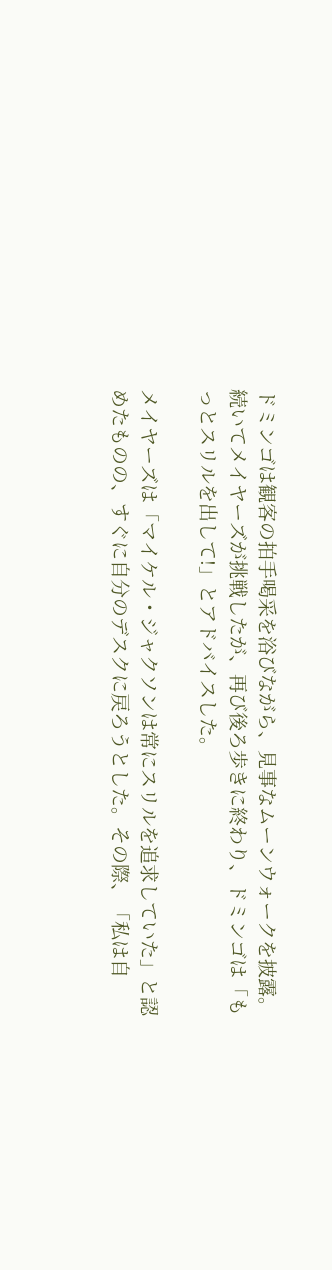ドミンゴは観客の拍手喝采を浴びながら、見事なムーンウォークを披露。続いてメイヤーズが挑戦したが、再び後ろ歩きに終わり、ドミンゴは「もっとスリルを出して!」とアドバイスした。

メイヤーズは「マイケル・ジャクソンは常にスリルを追求していた」と認めたものの、すぐに自分のデスクに戻ろうとした。その際、「私は自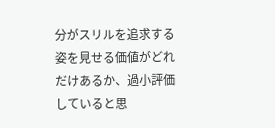分がスリルを追求する姿を見せる価値がどれだけあるか、過小評価していると思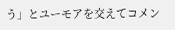う」とユーモアを交えてコメン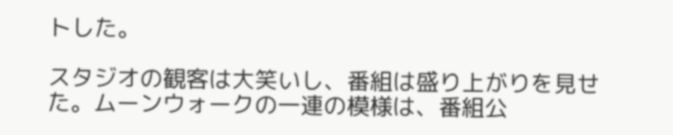トした。

スタジオの観客は大笑いし、番組は盛り上がりを見せた。ムーンウォークの一連の模様は、番組公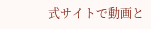式サイトで動画と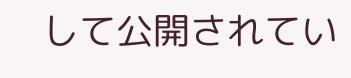して公開されてい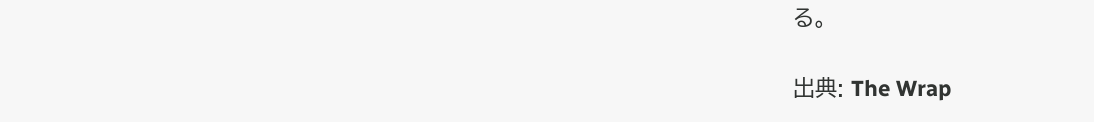る。

出典: The Wrap